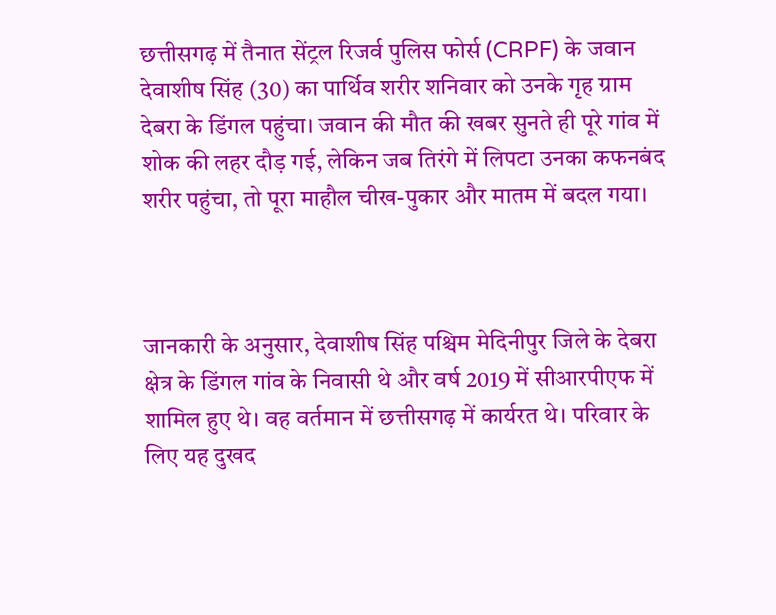छत्तीसगढ़ में तैनात सेंट्रल रिजर्व पुलिस फोर्स (CRPF) के जवान देवाशीष सिंह (30) का पार्थिव शरीर शनिवार को उनके गृह ग्राम देबरा के डिंगल पहुंचा। जवान की मौत की खबर सुनते ही पूरे गांव में शोक की लहर दौड़ गई, लेकिन जब तिरंगे में लिपटा उनका कफनबंद शरीर पहुंचा, तो पूरा माहौल चीख-पुकार और मातम में बदल गया।



जानकारी के अनुसार, देवाशीष सिंह पश्चिम मेदिनीपुर जिले के देबरा क्षेत्र के डिंगल गांव के निवासी थे और वर्ष 2019 में सीआरपीएफ में शामिल हुए थे। वह वर्तमान में छत्तीसगढ़ में कार्यरत थे। परिवार के लिए यह दुखद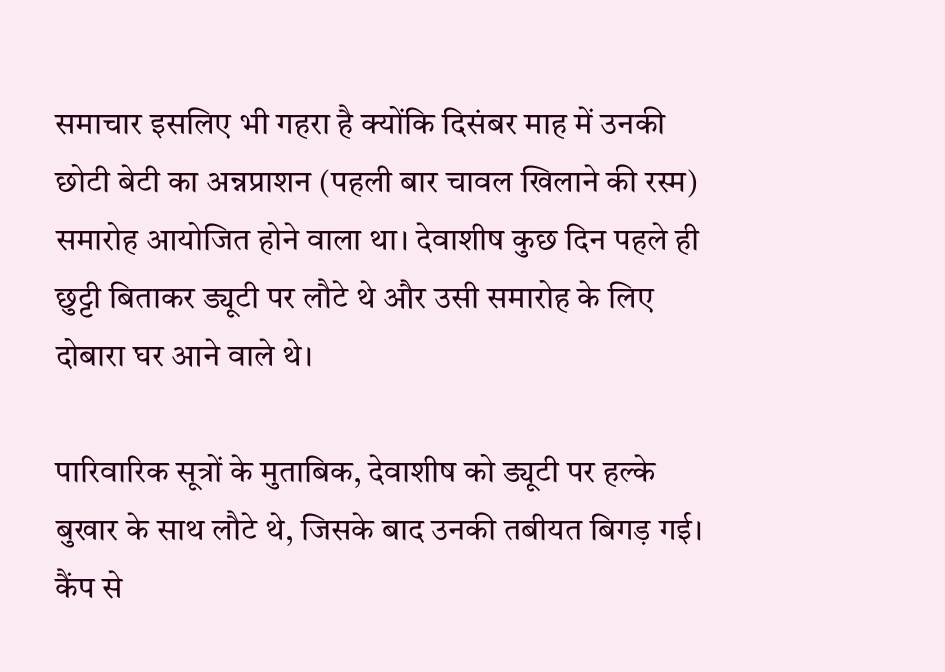समाचार इसलिए भी गहरा है क्योंकि दिसंबर माह में उनकी छोटी बेटी का अन्नप्राशन (पहली बार चावल खिलाने की रस्म) समारोह आयोजित होने वाला था। देवाशीष कुछ दिन पहले ही छुट्टी बिताकर ड्यूटी पर लौटे थे और उसी समारोह के लिए दोबारा घर आने वाले थे।

पारिवारिक सूत्रों के मुताबिक, देवाशीष को ड्यूटी पर हल्के बुखार के साथ लौटे थे, जिसके बाद उनकी तबीयत बिगड़ गई। कैंप से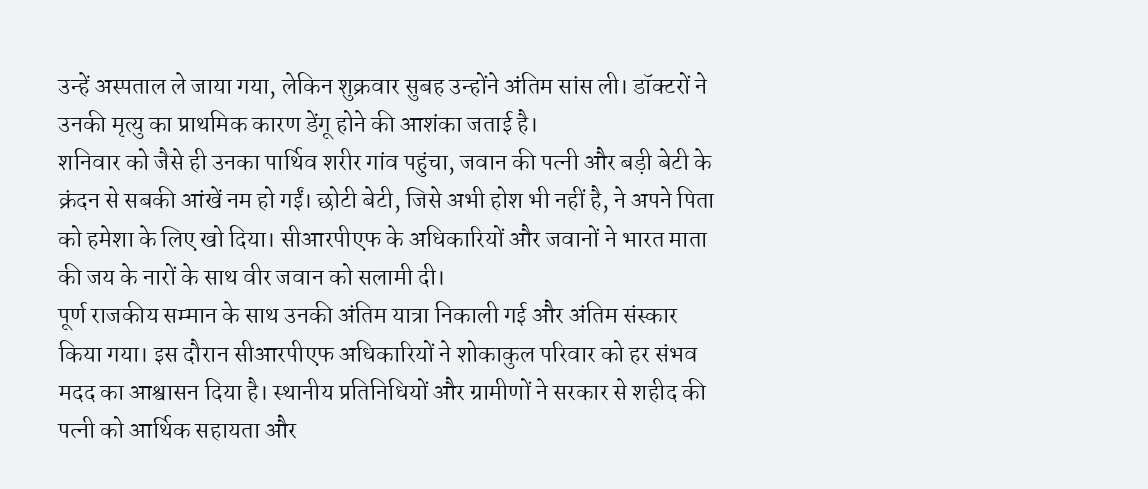उन्हें अस्पताल ले जाया गया, लेकिन शुक्रवार सुबह उन्होंने अंतिम सांस ली। डॉक्टरों ने उनकी मृत्यु का प्राथमिक कारण डेंगू होने की आशंका जताई है।
शनिवार को जैसे ही उनका पार्थिव शरीर गांव पहुंचा, जवान की पत्नी और बड़ी बेटी के क्रंदन से सबकी आंखें नम हो गईं। छोटी बेटी, जिसे अभी होश भी नहीं है, ने अपने पिता को हमेशा के लिए खो दिया। सीआरपीएफ के अधिकारियों और जवानों ने भारत माता की जय के नारों के साथ वीर जवान को सलामी दी।
पूर्ण राजकीय सम्मान के साथ उनकी अंतिम यात्रा निकाली गई और अंतिम संस्कार किया गया। इस दौरान सीआरपीएफ अधिकारियों ने शोकाकुल परिवार को हर संभव मदद का आश्वासन दिया है। स्थानीय प्रतिनिधियों और ग्रामीणों ने सरकार से शहीद की पत्नी को आर्थिक सहायता और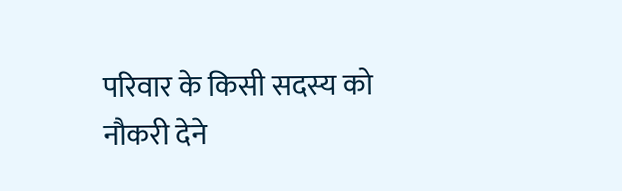परिवार के किसी सदस्य को नौकरी देने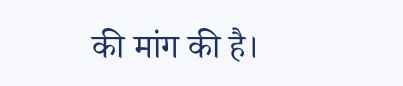की मांग की है।